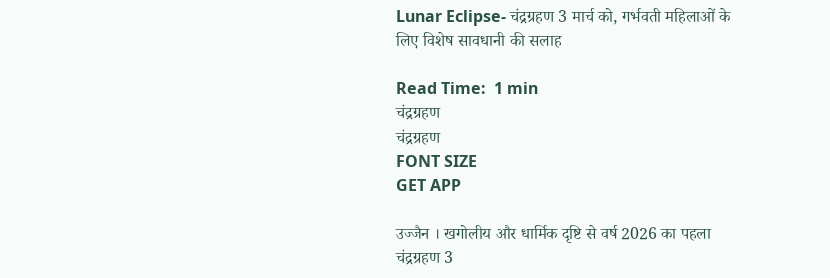Lunar Eclipse- चंद्रग्रहण 3 मार्च को, गर्भवती महिलाओं के लिए विशेष सावधानी की सलाह

Read Time:  1 min
चंद्रग्रहण
चंद्रग्रहण
FONT SIZE
GET APP

उज्जैन । खगोलीय और धार्मिक दृष्टि से वर्ष 2026 का पहला चंद्रग्रहण 3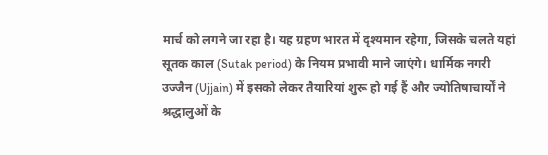मार्च को लगने जा रहा है। यह ग्रहण भारत में दृश्यमान रहेगा, जिसके चलते यहां सूतक काल (Sutak period) के नियम प्रभावी माने जाएंगे। धार्मिक नगरी उज्जैन (Ujjain) में इसको लेकर तैयारियां शुरू हो गई हैं और ज्योतिषाचार्यों ने श्रद्धालुओं के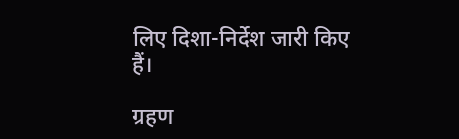लिए दिशा-निर्देश जारी किए हैं।

ग्रहण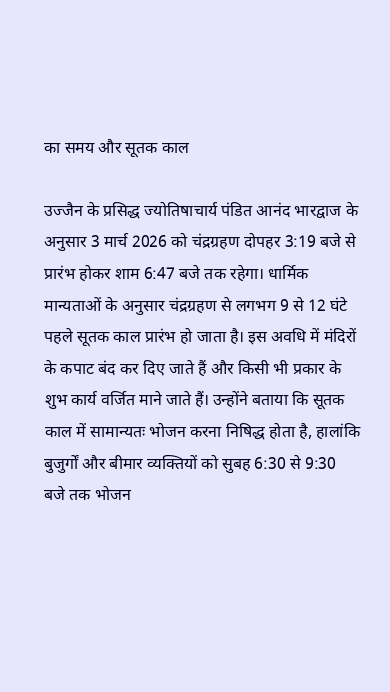का समय और सूतक काल

उज्जैन के प्रसिद्ध ज्योतिषाचार्य पंडित आनंद भारद्वाज के अनुसार 3 मार्च 2026 को चंद्रग्रहण दोपहर 3:19 बजे से प्रारंभ होकर शाम 6:47 बजे तक रहेगा। धार्मिक मान्यताओं के अनुसार चंद्रग्रहण से लगभग 9 से 12 घंटे पहले सूतक काल प्रारंभ हो जाता है। इस अवधि में मंदिरों के कपाट बंद कर दिए जाते हैं और किसी भी प्रकार के शुभ कार्य वर्जित माने जाते हैं। उन्होंने बताया कि सूतक काल में सामान्यतः भोजन करना निषिद्ध होता है, हालांकि बुजुर्गों और बीमार व्यक्तियों को सुबह 6:30 से 9:30 बजे तक भोजन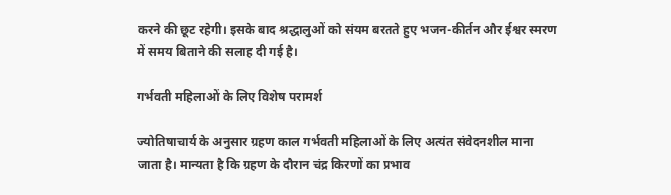करने की छूट रहेगी। इसके बाद श्रद्धालुओं को संयम बरतते हुए भजन-कीर्तन और ईश्वर स्मरण में समय बिताने की सलाह दी गई है।

गर्भवती महिलाओं के लिए विशेष परामर्श

ज्योतिषाचार्य के अनुसार ग्रहण काल गर्भवती महिलाओं के लिए अत्यंत संवेदनशील माना जाता है। मान्यता है कि ग्रहण के दौरान चंद्र किरणों का प्रभाव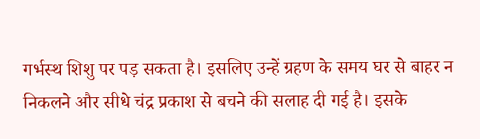गर्भस्थ शिशु पर पड़ सकता है। इसलिए उन्हें ग्रहण के समय घर से बाहर न निकलने और सीधे चंद्र प्रकाश से बचने की सलाह दी गई है। इसके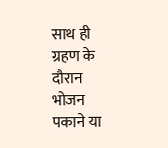साथ ही ग्रहण के दौरान भोजन पकाने या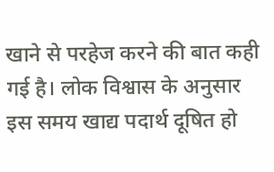खाने से परहेज करने की बात कही गई है। लोक विश्वास के अनुसार इस समय खाद्य पदार्थ दूषित हो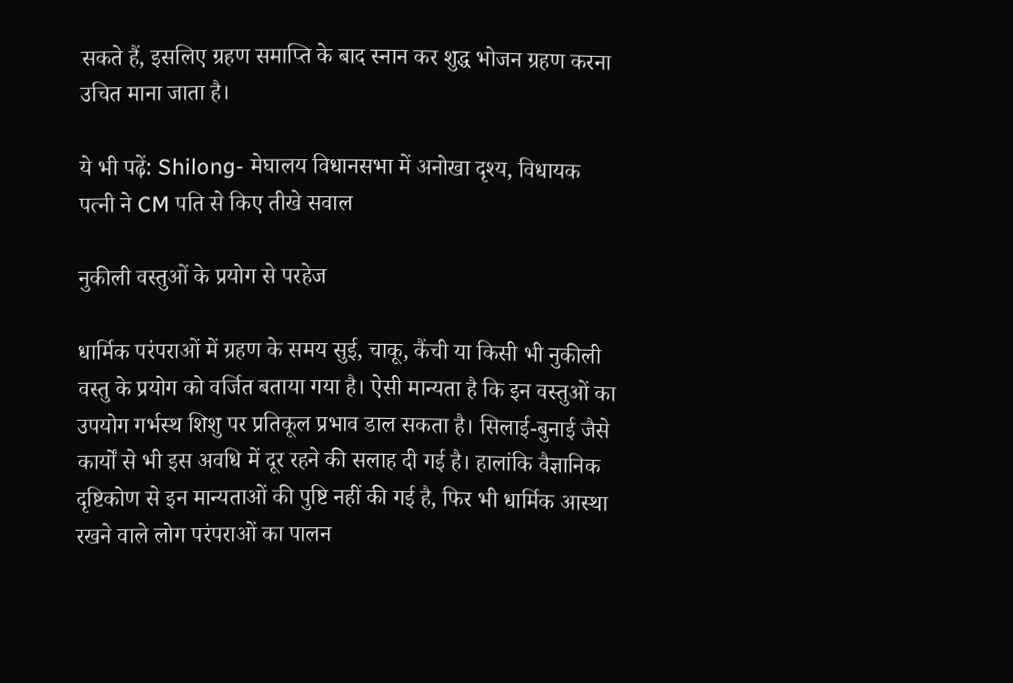सकते हैं, इसलिए ग्रहण समाप्ति के बाद स्नान कर शुद्ध भोजन ग्रहण करना उचित माना जाता है।

ये भी पढ़ें: Shilong- मेघालय विधानसभा में अनोखा दृश्य, विधायक पत्नी ने CM पति से किए तीखे सवाल

नुकीली वस्तुओं के प्रयोग से परहेज

धार्मिक परंपराओं में ग्रहण के समय सुई, चाकू, कैंची या किसी भी नुकीली वस्तु के प्रयोग को वर्जित बताया गया है। ऐसी मान्यता है कि इन वस्तुओं का उपयोग गर्भस्थ शिशु पर प्रतिकूल प्रभाव डाल सकता है। सिलाई-बुनाई जैसे कार्यों से भी इस अवधि में दूर रहने की सलाह दी गई है। हालांकि वैज्ञानिक दृष्टिकोण से इन मान्यताओं की पुष्टि नहीं की गई है, फिर भी धार्मिक आस्था रखने वाले लोग परंपराओं का पालन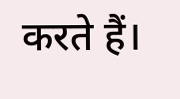करते हैं।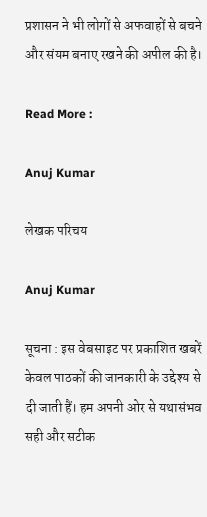प्रशासन ने भी लोगों से अफवाहों से बचने और संयम बनाए रखने की अपील की है।

Read More :

Anuj Kumar

लेखक परिचय

Anuj Kumar

सूचना : इस वेबसाइट पर प्रकाशित खबरें केवल पाठकों की जानकारी के उद्देश्य से दी जाती हैं। हम अपनी ओर से यथासंभव सही और सटीक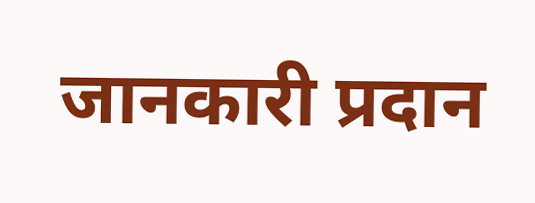जानकारी प्रदान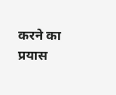करने का प्रयास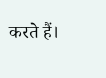करते हैं।